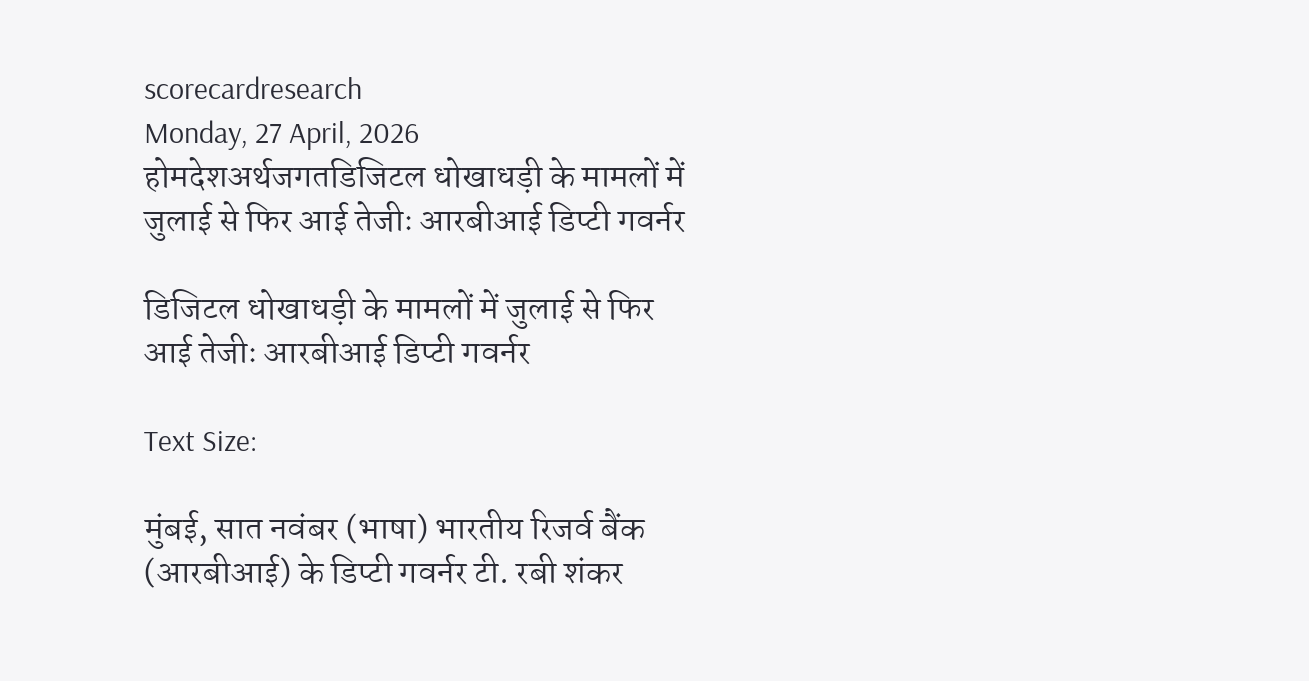scorecardresearch
Monday, 27 April, 2026
होमदेशअर्थजगतडिजिटल धोखाधड़ी के मामलों में जुलाई से फिर आई तेजीः आरबीआई डिप्टी गवर्नर

डिजिटल धोखाधड़ी के मामलों में जुलाई से फिर आई तेजीः आरबीआई डिप्टी गवर्नर

Text Size:

मुंबई, सात नवंबर (भाषा) भारतीय रिजर्व बैंक (आरबीआई) के डिप्टी गवर्नर टी. रबी शंकर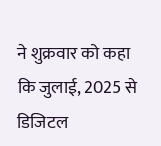ने शुक्रवार को कहा कि जुलाई, 2025 से डिजिटल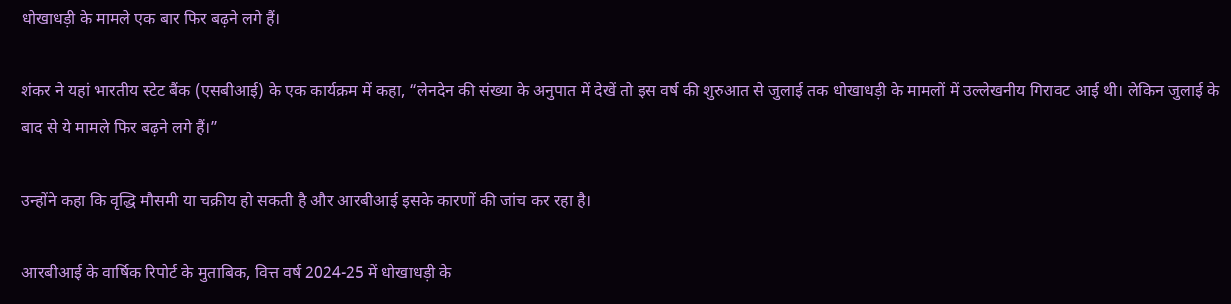धोखाधड़ी के मामले एक बार फिर बढ़ने लगे हैं।

शंकर ने यहां भारतीय स्टेट बैंक (एसबीआई) के एक कार्यक्रम में कहा, “लेनदेन की संख्या के अनुपात में देखें तो इस वर्ष की शुरुआत से जुलाई तक धोखाधड़ी के मामलों में उल्लेखनीय गिरावट आई थी। लेकिन जुलाई के बाद से ये मामले फिर बढ़ने लगे हैं।”

उन्होंने कहा कि वृद्धि मौसमी या चक्रीय हो सकती है और आरबीआई इसके कारणों की जांच कर रहा है।

आरबीआई के वार्षिक रिपोर्ट के मुताबिक, वित्त वर्ष 2024-25 में धोखाधड़ी के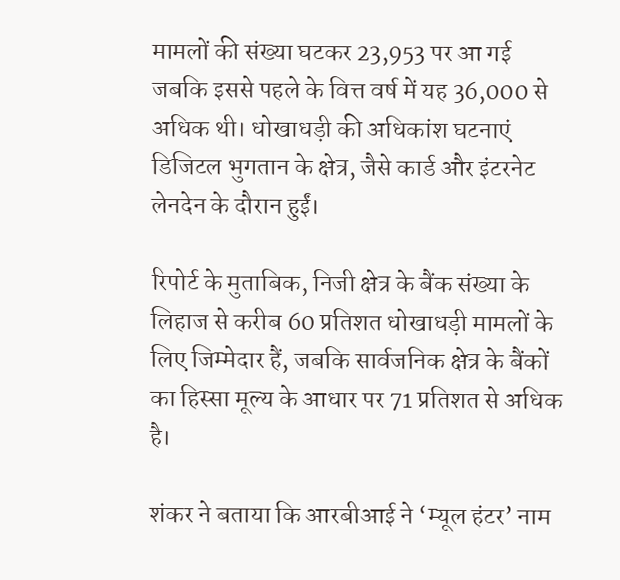मामलों की संख्या घटकर 23,953 पर आ गई जबकि इससे पहले के वित्त वर्ष में यह 36,000 से अधिक थी। धोखाधड़ी की अधिकांश घटनाएं डिजिटल भुगतान के क्षेत्र, जैसे कार्ड और इंटरनेट लेनदेन के दौरान हुईं।

रिपोर्ट के मुताबिक, निजी क्षेत्र के बैंक संख्या के लिहाज से करीब 60 प्रतिशत धोखाधड़ी मामलों के लिए जिम्मेदार हैं, जबकि सार्वजनिक क्षेत्र के बैंकों का हिस्सा मूल्य के आधार पर 71 प्रतिशत से अधिक है।

शंकर ने बताया कि आरबीआई ने ‘म्यूल हंटर’ नाम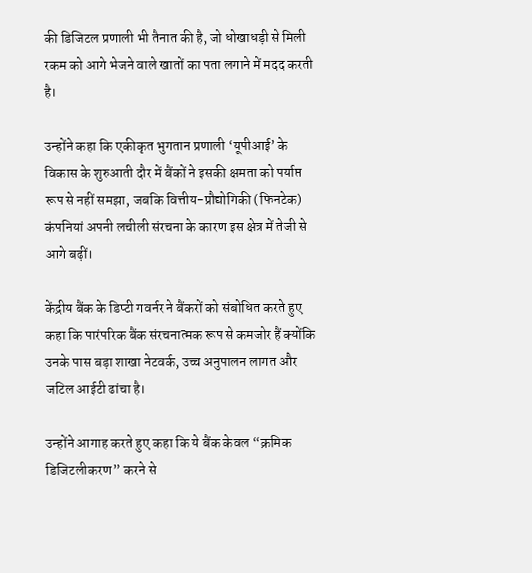की डिजिटल प्रणाली भी तैनात की है, जो धोखाधड़ी से मिली रकम को आगे भेजने वाले खातों का पता लगाने में मदद करती है।

उन्होंने कहा कि एकीकृत भुगतान प्रणाली ‘यूपीआई’ के विकास के शुरुआती दौर में बैंकों ने इसकी क्षमता को पर्याप्त रूप से नहीं समझा, जबकि वित्तीय-प्रौद्योगिकी (फिनटेक) कंपनियां अपनी लचीली संरचना के कारण इस क्षेत्र में तेजी से आगे बढ़ीं।

केंद्रीय बैंक के डिप्टी गवर्नर ने बैंकरों को संबोधित करते हुए कहा कि पारंपरिक बैंक संरचनात्मक रूप से कमजोर हैं क्योंकि उनके पास बड़ा शाखा नेटवर्क, उच्च अनुपालन लागत और जटिल आईटी ढांचा है।

उन्होंने आगाह करते हुए कहा कि ये बैंक केवल “क्रमिक डिजिटलीकरण” करने से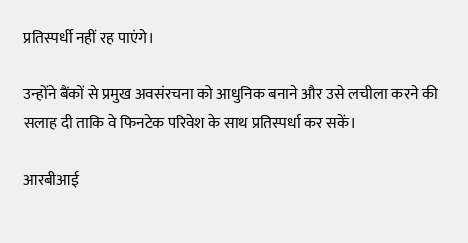प्रतिस्पर्धी नहीं रह पाएंगे।

उन्होंने बैंकों से प्रमुख अवसंरचना को आधुनिक बनाने और उसे लचीला करने की सलाह दी ताकि वे फिनटेक परिवेश के साथ प्रतिस्पर्धा कर सकें।

आरबीआई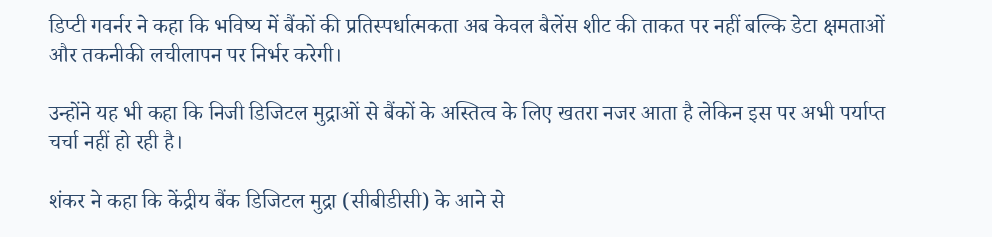डिप्टी गवर्नर ने कहा कि भविष्य में बैंकों की प्रतिस्पर्धात्मकता अब केवल बैलेंस शीट की ताकत पर नहीं बल्कि डेटा क्षमताओं और तकनीकी लचीलापन पर निर्भर करेगी।

उन्होंने यह भी कहा कि निजी डिजिटल मुद्राओं से बैंकों के अस्तित्व के लिए खतरा नजर आता है लेकिन इस पर अभी पर्याप्त चर्चा नहीं हो रही है।

शंकर ने कहा कि केंद्रीय बैंक डिजिटल मुद्रा (सीबीडीसी) के आने से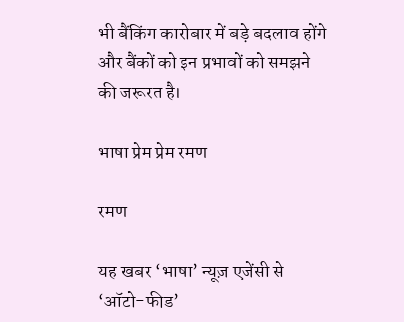भी बैंकिंग कारोबार में बड़े बदलाव होंगे और बैंकों को इन प्रभावों को समझने की जरूरत है।

भाषा प्रेम प्रेम रमण

रमण

यह खबर ‘भाषा’ न्यूज़ एजेंसी से ‘ऑटो-फीड’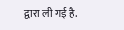द्वारा ली गई है.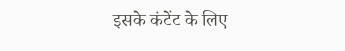इसके कंटेंट के लिए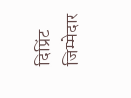दिप्रिंट जिम्मेदार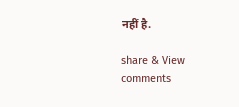नहीं है.

share & View comments